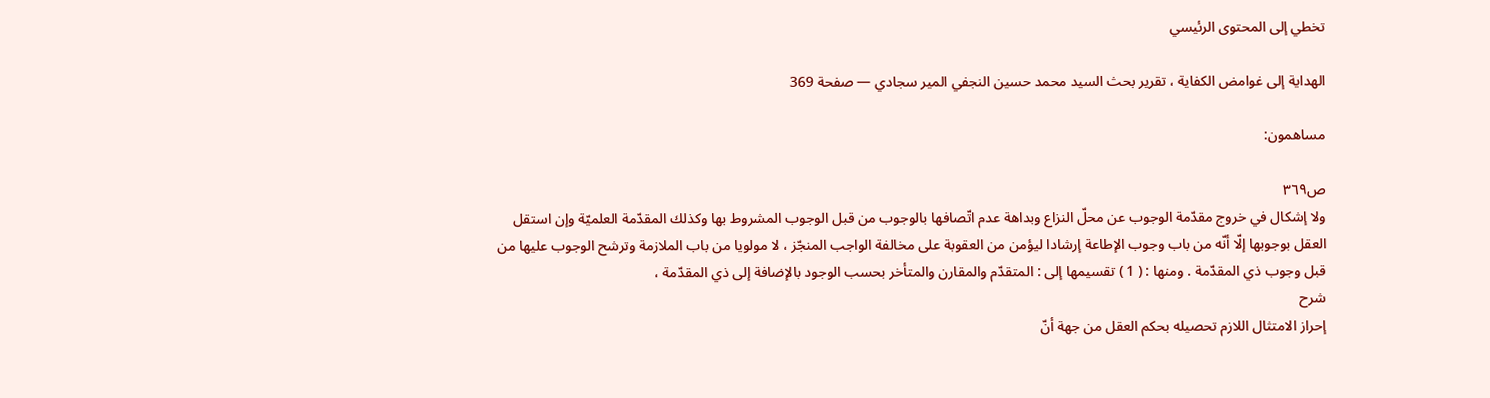تخطي إلى المحتوى الرئيسي

الهداية إلى غوامض الكفاية ، تقرير بحث السيد محمد حسين النجفي المير سجادي — صفحة 369

مساهمون:

ص٣٦٩
ولا إشكال في خروج مقدّمة الوجوب عن محلّ النزاع وبداهة عدم اتّصافها بالوجوب من قبل الوجوب المشروط بها وكذلك المقدّمة العلميّة وإن استقل العقل بوجوبها إلّا أنّه من باب وجوب الإطاعة إرشادا ليؤمن من العقوبة على مخالفة الواجب المنجّز ، لا مولويا من باب الملازمة وترشح الوجوب عليها من قبل وجوب ذي المقدّمة . ومنها : ( 1 ) تقسيمها إلى : المتقدّم والمقارن والمتأخر بحسب الوجود بالإضافة إلى ذي المقدّمة ،
شرح
إحراز الامتثال اللازم تحصيله بحكم العقل من جهة أنّ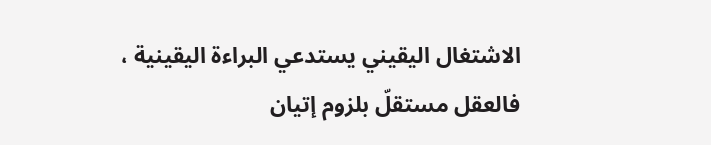الاشتغال اليقيني يستدعي البراءة اليقينية ، فالعقل مستقلّ بلزوم إتيان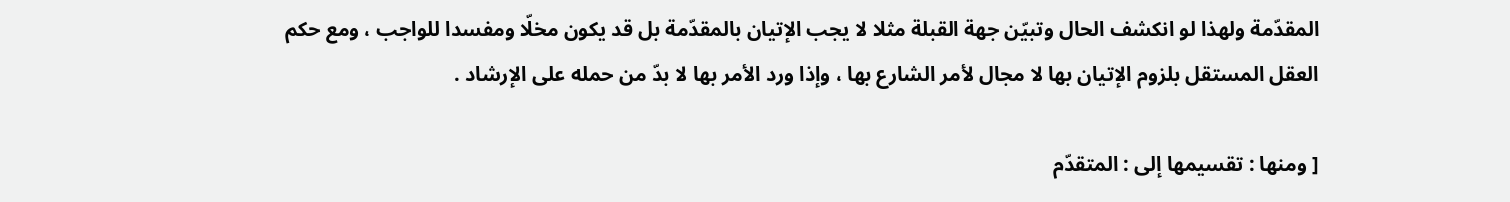المقدّمة ولهذا لو انكشف الحال وتبيّن جهة القبلة مثلا لا يجب الإتيان بالمقدّمة بل قد يكون مخلّا ومفسدا للواجب ، ومع حكم العقل المستقل بلزوم الإتيان بها لا مجال لأمر الشارع بها ، وإذا ورد الأمر بها لا بدّ من حمله على الإرشاد .

[ ومنها : تقسيمها إلى : المتقدّم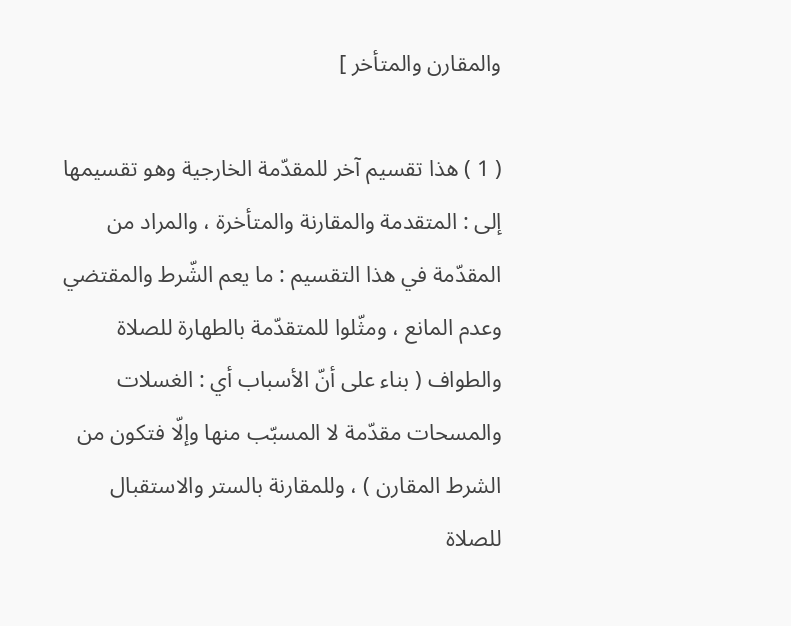والمقارن والمتأخر ]

( 1 ) هذا تقسيم آخر للمقدّمة الخارجية وهو تقسيمها إلى : المتقدمة والمقارنة والمتأخرة ، والمراد من المقدّمة في هذا التقسيم : ما يعم الشّرط والمقتضي وعدم المانع ، ومثّلوا للمتقدّمة بالطهارة للصلاة والطواف ( بناء على أنّ الأسباب أي : الغسلات والمسحات مقدّمة لا المسبّب منها وإلّا فتكون من الشرط المقارن ) ، وللمقارنة بالستر والاستقبال للصلاة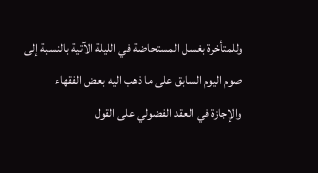وللمتأخرة بغسل المستحاضة في الليلة الآتية بالنسبة إلى صوم اليوم السابق على ما ذهب اليه بعض الفقهاء والإجازة في العقد الفضولي على القول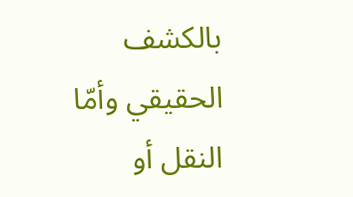بالكشف الحقيقي وأمّا النقل أو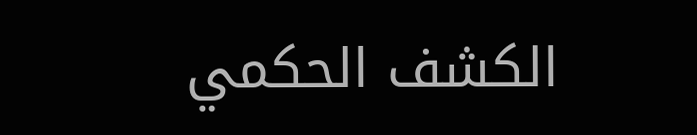الكشف الحكمي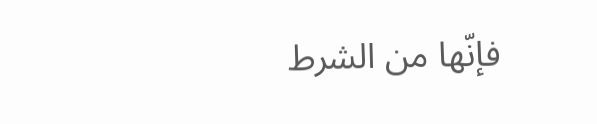فإنّها من الشرط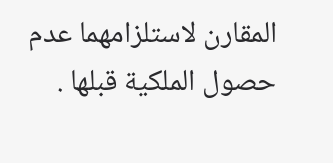المقارن لاستلزامهما عدم حصول الملكية قبلها .